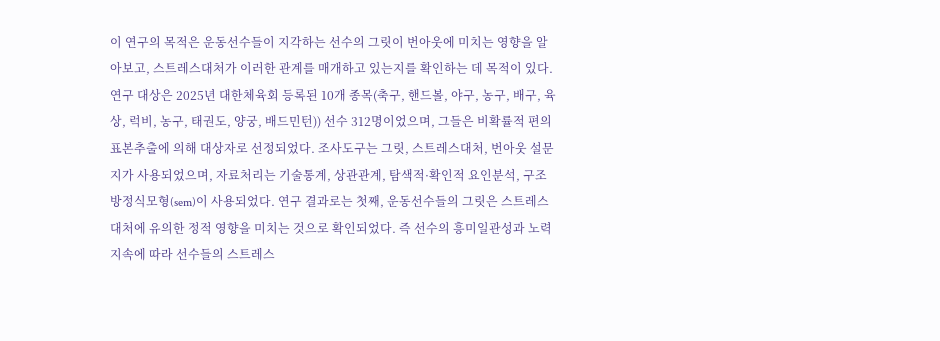이 연구의 목적은 운동선수들이 지각하는 선수의 그릿이 번아웃에 미치는 영향을 알아보고, 스트레스대처가 이러한 관계를 매개하고 있는지를 확인하는 데 목적이 있다. 연구 대상은 2025년 대한체육회 등록된 10개 종목(축구, 핸드볼, 야구, 농구, 배구, 육상, 럭비, 농구, 태권도, 양궁, 배드민턴)) 선수 312명이었으며, 그들은 비확률적 편의표본추출에 의해 대상자로 선정되었다. 조사도구는 그릿, 스트레스대처, 번아웃 설문지가 사용되었으며, 자료처리는 기술통계, 상관관계, 탐색적·확인적 요인분석, 구조방정식모형(sem)이 사용되었다. 연구 결과로는 첫째, 운동선수들의 그릿은 스트레스대처에 유의한 정적 영향을 미치는 것으로 확인되었다. 즉 선수의 흥미일관성과 노력지속에 따라 선수들의 스트레스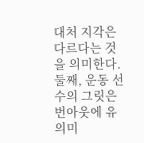대처 지각은 다르다는 것을 의미한다. 둘째, 운동 선수의 그릿은 번아웃에 유의미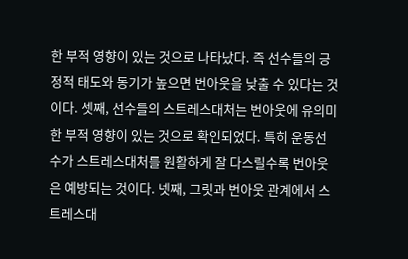한 부적 영향이 있는 것으로 나타났다. 즉 선수들의 긍정적 태도와 동기가 높으면 번아웃을 낮출 수 있다는 것이다. 셋째, 선수들의 스트레스대처는 번아웃에 유의미한 부적 영향이 있는 것으로 확인되었다. 특히 운동선수가 스트레스대처를 원활하게 잘 다스릴수록 번아웃은 예방되는 것이다. 넷째, 그릿과 번아웃 관계에서 스트레스대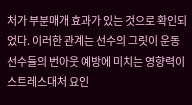처가 부분매개 효과가 있는 것으로 확인되었다. 이러한 관계는 선수의 그릿이 운동 선수들의 번아웃 예방에 미치는 영향력이 스트레스대처 요인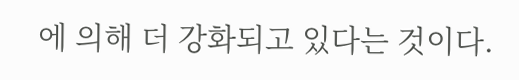에 의해 더 강화되고 있다는 것이다.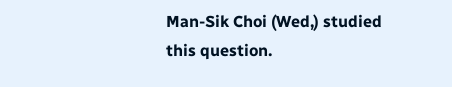Man-Sik Choi (Wed,) studied this question.